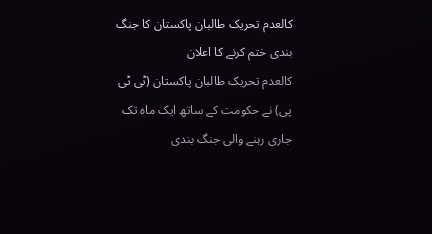کالعدم تحریک طالبان پاکستان کا جنگ بندی ختم کرنے کا اعلان
کالعدم تحریک طالبان پاکستان (ٹی ٹی پی) نے حکومت کے ساتھ ایک ماہ تک جاری رہنے والی جنگ بندی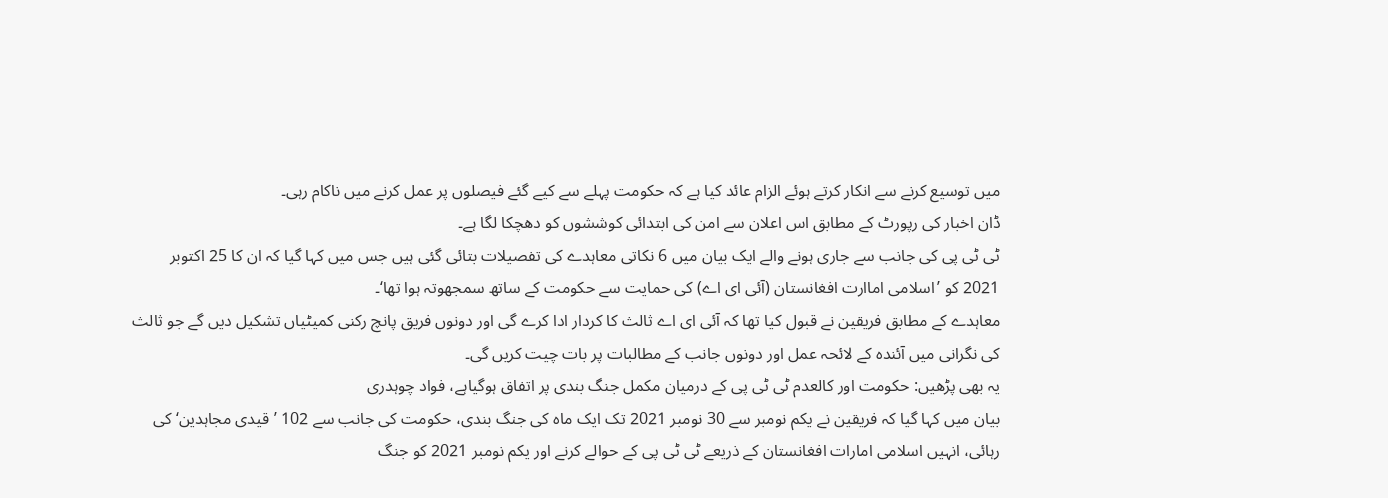میں توسیع کرنے سے انکار کرتے ہوئے الزام عائد کیا ہے کہ حکومت پہلے سے کیے گئے فیصلوں پر عمل کرنے میں ناکام رہی۔
ڈان اخبار کی رپورٹ کے مطابق اس اعلان سے امن کی ابتدائی کوششوں کو دھچکا لگا ہے۔
ٹی ٹی پی کی جانب سے جاری ہونے والے ایک بیان میں 6 نکاتی معاہدے کی تفصیلات بتائی گئی ہیں جس میں کہا گیا کہ ان کا 25 اکتوبر 2021 کو ’اسلامی اماارت افغانستان (آئی ای اے) کی حمایت سے حکومت کے ساتھ سمجھوتہ ہوا تھا‘۔
معاہدے کے مطابق فریقین نے قبول کیا تھا کہ آئی ای اے ثالث کا کردار ادا کرے گی اور دونوں فریق پانچ رکنی کمیٹیاں تشکیل دیں گے جو ثالث کی نگرانی میں آئندہ کے لائحہ عمل اور دونوں جانب کے مطالبات پر بات چیت کریں گی۔
یہ بھی پڑھیں: حکومت اور کالعدم ٹی ٹی پی کے درمیان مکمل جنگ بندی پر اتفاق ہوگیاہے، فواد چوہدری
بیان میں کہا گیا کہ فریقین نے یکم نومبر سے 30 نومبر 2021 تک ایک ماہ کی جنگ بندی، حکومت کی جانب سے 102 ’قیدی مجاہدین‘ کی رہائی، انہیں اسلامی امارات افغانستان کے ذریعے ٹی ٹی پی کے حوالے کرنے اور یکم نومبر 2021 کو جنگ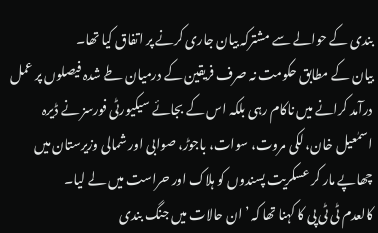بندی کے حوالے سے مشترکہ بیان جاری کرنے پر اتفاق کیا تھا۔
بیان کے مطابق حکومت نہ صرف فریقین کے درمیان طے شدہ فیصلوں پر عمل درآمد کرانے میں ناکام رہی بلکہ اس کے بجائے سیکیورٹی فورسز نے ڈیرہ اسمٰعیل خان، لکی مروت، سوات، باجوڑ، صوابی اور شمالی وزیرستان میں چھاپے مار کر عسکریت پسندوں کو ہلاک اور حراست میں لے لیا۔
کالعدم ٹی ٹی پی کا کہنا تھا کہ ’ان حالات میں جنگ بندی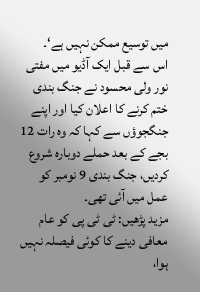میں توسیع ممکن نہیں ہے‘۔
اس سے قبل ایک آڈیو میں مفتی نور ولی محسود نے جنگ بندی ختم کرنے کا اعلان کیا اور اپنے جنگجوؤں سے کہا کہ وہ رات 12 بجے کے بعد حملے دوبارہ شروع کردیں، جنگ بندی 9 نومبر کو عمل میں آئی تھی۔
مزید پڑھیں: ٹی ٹی پی کو عام معافی دینے کا کوئی فیصلہ نہیں ہوا،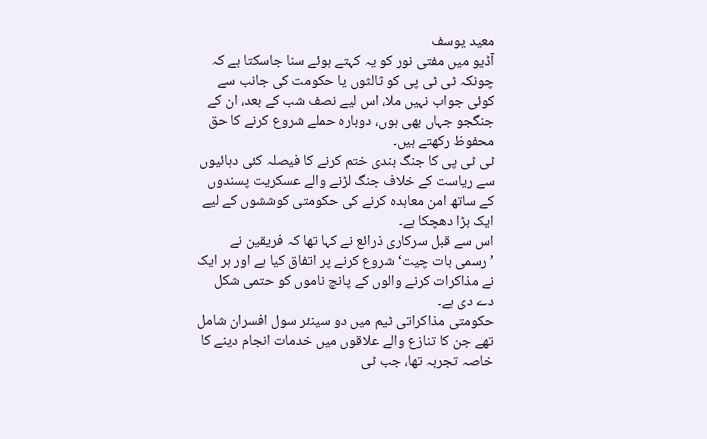معید یوسف
آڈیو میں مفتی نور کو یہ کہتے ہوئے سنا جاسکتا ہے کہ چونکہ ٹی ٹی پی کو ثالثوں یا حکومت کی جانب سے کوئی جواب نہیں ملا، اس لیے نصف شب کے بعد، ان کے جنگجو جہاں بھی ہوں، دوبارہ حملے شروع کرنے کا حق محفوظ رکھتے ہیں۔
ٹی ٹی پی کا جنگ بندی ختم کرنے کا فیصلہ کئی دہائیوں سے ریاست کے خلاف جنگ لڑنے والے عسکریت پسندوں کے ساتھ امن معاہدہ کرنے کی حکومتی کوششوں کے لیے ایک بڑا دھچکا ہے۔
اس سے قبل سرکاری ذرائع نے کہا تھا کہ فریقین نے ’رسمی بات چیت‘ شروع کرنے پر اتفاق کیا ہے اور ہر ایک نے مذاکرات کرنے والوں کے پانچ ناموں کو حتمی شکل دے دی ہے۔
حکومتی مذاکراتی ٹیم میں دو سینئر سول افسران شامل تھے جن کا تنازع والے علاقوں میں خدمات انجام دینے کا خاصہ تجربہ تھا، جب ٹی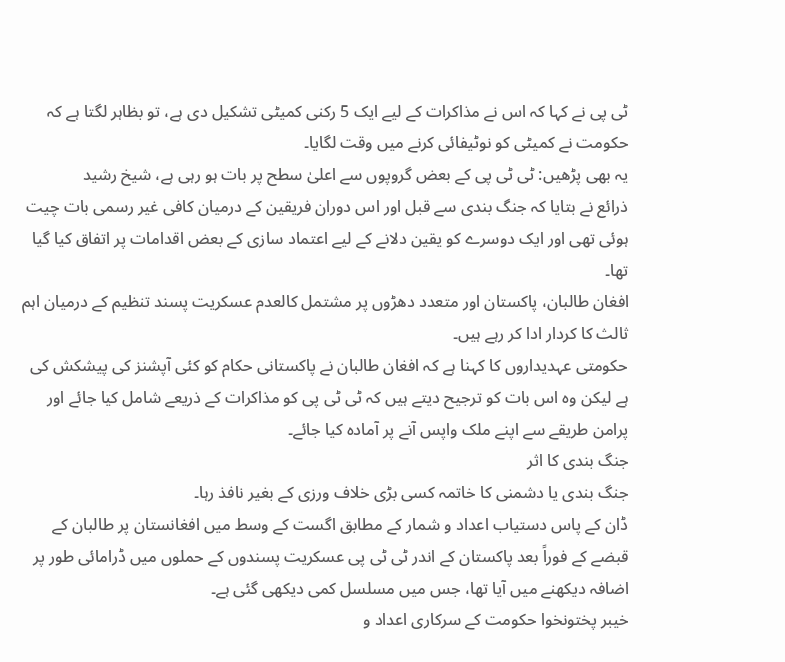ٹی پی نے کہا کہ اس نے مذاکرات کے لیے ایک 5 رکنی کمیٹی تشکیل دی ہے، تو بظاہر لگتا ہے کہ حکومت نے کمیٹی کو نوٹیفائی کرنے میں وقت لگایا۔
یہ بھی پڑھیں: ٹی ٹی پی کے بعض گروپوں سے اعلیٰ سطح پر بات ہو رہی ہے، شیخ رشید
ذرائع نے بتایا کہ جنگ بندی سے قبل اور اس دوران فریقین کے درمیان کافی غیر رسمی بات چیت ہوئی تھی اور ایک دوسرے کو یقین دلانے کے لیے اعتماد سازی کے بعض اقدامات پر اتفاق کیا گیا تھا۔
افغان طالبان، پاکستان اور متعدد دھڑوں پر مشتمل کالعدم عسکریت پسند تنظیم کے درمیان اہم ثالث کا کردار ادا کر رہے ہیں۔
حکومتی عہدیداروں کا کہنا ہے کہ افغان طالبان نے پاکستانی حکام کو کئی آپشنز کی پیشکش کی ہے لیکن وہ اس بات کو ترجیح دیتے ہیں کہ ٹی ٹی پی کو مذاکرات کے ذریعے شامل کیا جائے اور پرامن طریقے سے اپنے ملک واپس آنے پر آمادہ کیا جائے۔
جنگ بندی کا اثر
جنگ بندی یا دشمنی کا خاتمہ کسی بڑی خلاف ورزی کے بغیر نافذ رہا۔
ڈان کے پاس دستیاب اعداد و شمار کے مطابق اگست کے وسط میں افغانستان پر طالبان کے قبضے کے فوراً بعد پاکستان کے اندر ٹی ٹی پی عسکریت پسندوں کے حملوں میں ڈرامائی طور پر اضافہ دیکھنے میں آیا تھا، جس میں مسلسل کمی دیکھی گئی ہے۔
خیبر پختونخوا حکومت کے سرکاری اعداد و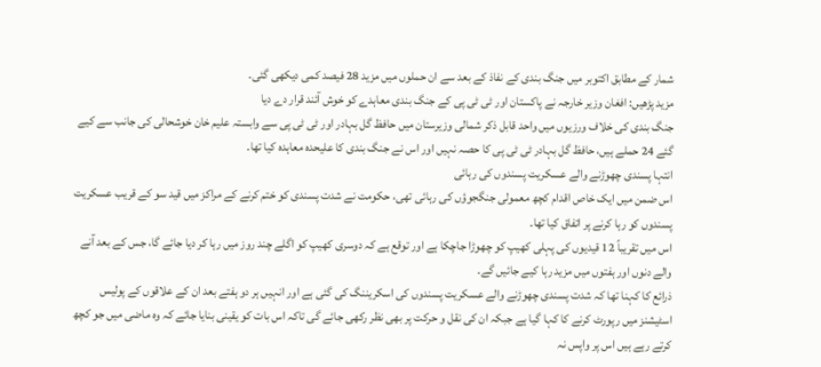شمار کے مطابق اکتوبر میں جنگ بندی کے نفاذ کے بعد سے ان حملوں میں مزید 28 فیصد کمی دیکھی گئی۔
مزید پڑھیں: افغان وزیر خارجہ نے پاکستان اور ٹی ٹی پی کے جنگ بندی معاہدے کو خوش آئند قرار دے دیا
جنگ بندی کی خلاف ورزیوں میں واحد قابل ذکر شمالی وزیرستان میں حافظ گل بہادر اور ٹی ٹی پی سے وابستہ علیم خان خوشحالی کی جانب سے کیے گئے 24 حملے ہیں، حافظ گل بہادر ٹی ٹی پی کا حصہ نہیں اور اس نے جنگ بندی کا علیحدہ معاہدہ کیا تھا۔
انتہا پسندی چھوڑنے والے عسکریت پسندوں کی رہائی
اس ضمن میں ایک خاص اقدام کچھ معمولی جنگجوؤں کی رہائی تھی، حکومت نے شدت پسندی کو ختم کرنے کے مراکز میں قید سو کے قریب عسکریت پسندوں کو رہا کرنے پر اتفاق کیا تھا۔
اس میں تقریباً 12 قیدیوں کی پہلی کھیپ کو چھوڑا جاچکا ہے اور توقع ہے کہ دوسری کھیپ کو اگلے چند روز میں رہا کر دیا جائے گا، جس کے بعد آنے والے دنوں اور ہفتوں میں مزید رہا کیے جائیں گے۔
ذرائع کا کہنا تھا کہ شدت پسندی چھوڑنے والے عسکریت پسندوں کی اسکریننگ کی گئی ہے اور انہیں ہر دو ہفتے بعد ان کے علاقوں کے پولیس اسٹیشنز میں رپورٹ کرنے کا کہا گیا ہے جبکہ ان کی نقل و حرکت پر بھی نظر رکھی جائے گی تاکہ اس بات کو یقینی بنایا جائے کہ وہ ماضی میں جو کچھ کرتے رہے ہیں اس پر واپس نہ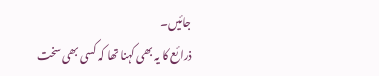جائیں۔
ذرائع کا یہ بھی کہنا تھا کہ کسی بھی سخت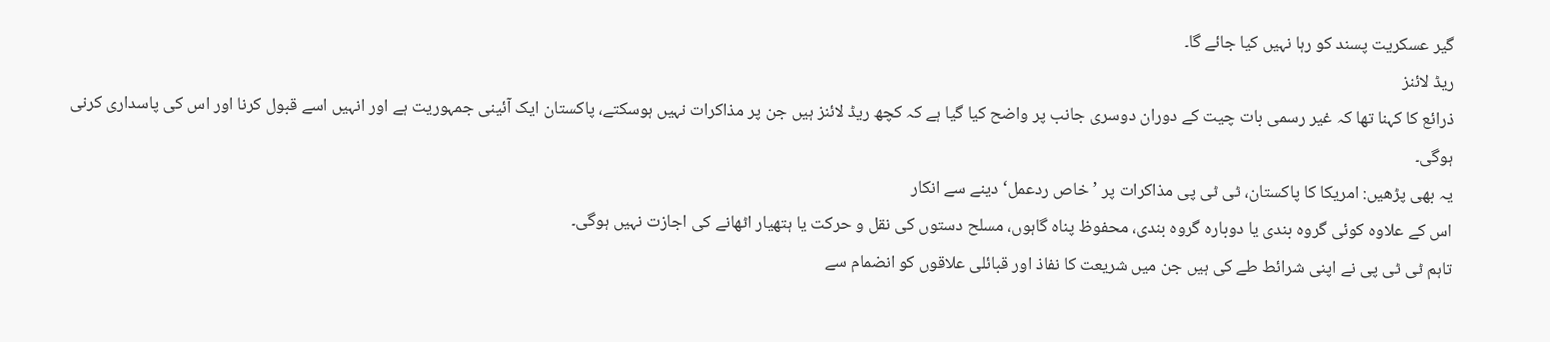گیر عسکریت پسند کو رہا نہیں کیا جائے گا۔
ریڈ لائنز
ذرائع کا کہنا تھا کہ غیر رسمی بات چیت کے دوران دوسری جانب پر واضح کیا گیا ہے کہ کچھ ریڈ لائنز ہیں جن پر مذاکرات نہیں ہوسکتے، پاکستان ایک آئینی جمہوریت ہے اور انہیں اسے قبول کرنا اور اس کی پاسداری کرنی ہوگی۔
یہ بھی پڑھیں: امریکا کا پاکستان، ٹی ٹی پی مذاکرات پر ’خاص ردعمل‘ دینے سے انکار
اس کے علاوہ کوئی گروہ بندی یا دوبارہ گروہ بندی، محفوظ پناہ گاہوں، مسلح دستوں کی نقل و حرکت یا ہتھیار اٹھانے کی اجازت نہیں ہوگی۔
تاہم ٹی ٹی پی نے اپنی شرائط طے کی ہیں جن میں شریعت کا نفاذ اور قبائلی علاقوں کو انضمام سے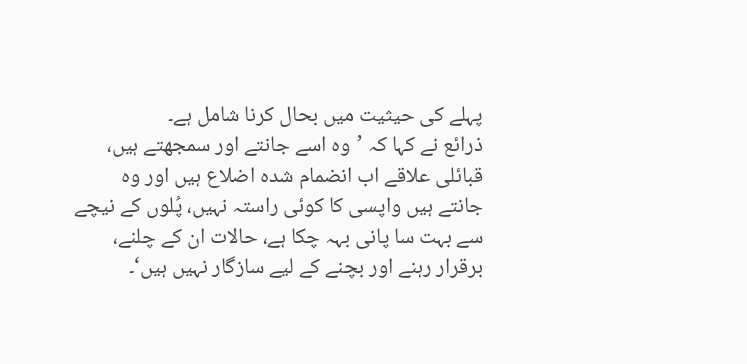پہلے کی حیثیت میں بحال کرنا شامل ہے۔
ذرائع نے کہا کہ ’وہ اسے جانتے اور سمجھتے ہیں، قبائلی علاقے اب انضمام شدہ اضلاع ہیں اور وہ جانتے ہیں واپسی کا کوئی راستہ نہیں، پُلوں کے نیچے سے بہت سا پانی بہہ چکا ہے، حالات ان کے چلنے، برقرار رہنے اور بچنے کے لیے سازگار نہیں ہیں‘۔